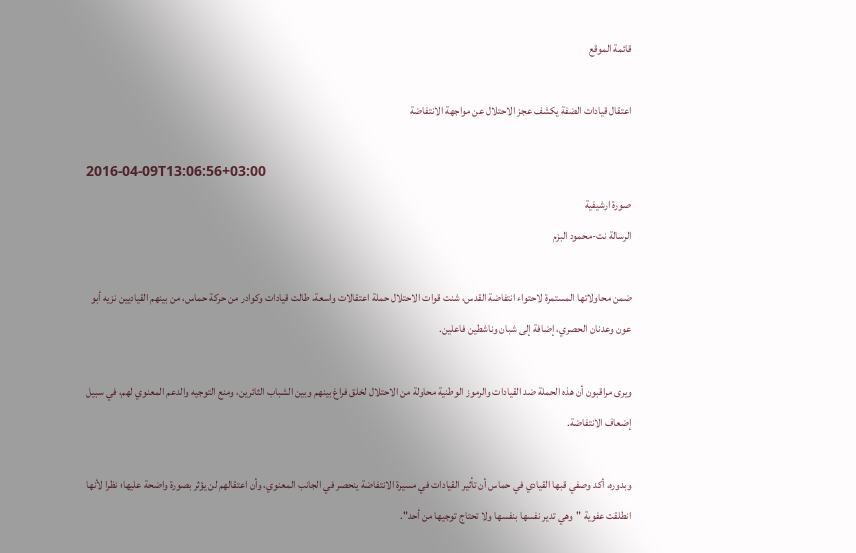قائمة الموقع

اعتقال قيادات الضفة يكشف عجز الاحتلال عن مواجهة الانتفاضة

2016-04-09T13:06:56+03:00
صورة ارشيفية
الرسالة نت-محمود البزم

ضمن محاولاتها المستمرة لاحتواء انتفاضة القدس، شنت قوات الاحتلال حملة اعتقالات واسعة، طالت قيادات وكوادر من حركة حماس، من بينهم القياديين نزيه أبو عون وعدنان الحصري، إضافة إلى شبان وناشطين فاعلين.

ويرى مراقبون أن هذه الحملة ضد القيادات والرموز الوطنية محاولة من الاحتلال لخلق فراغ بينهم وبين الشباب الثائرين، ومنع التوجيه والدعم المعنوي لهم، في سبيل إضعاف الانتفاضة.

وبدوره، أكد وصفي قبها القيادي في حماس أن تأثير القيادات في مسيرة الانتفاضة ينحصر في الجانب المعنوي، وأن اعتقالهم لن يؤثر بصورة واضحة عليها؛ نظرا لأنها انطلقت عفوية "وهي تدير نفسها بنفسها ولا تحتاج توجيها من أحد".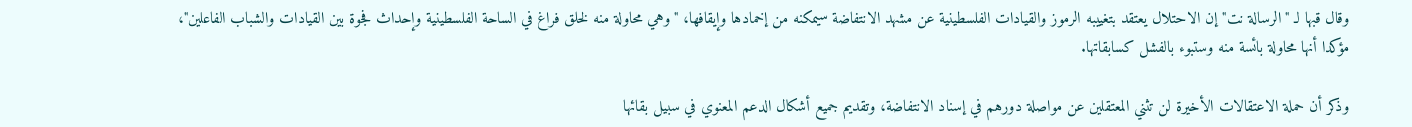وقال قبها لـ "الرسالة نت" إن الاحتلال يعتقد بتغييبه الرموز والقيادات الفلسطينية عن مشهد الانتفاضة سيمكنه من إخمادها وإيقافها، "وهي محاولة منه لخلق فراغ في الساحة الفلسطينية وإحداث فجوة بين القيادات والشباب الفاعلين"، مؤكدا أنها محاولة بائسة منه وستبوء بالفشل كسابقاتها.

وذكر أن حملة الاعتقالات الأخيرة لن تثني المعتقلين عن مواصلة دورهم في إسناد الانتفاضة، وتقديم جميع أشكال الدعم المعنوي في سبيل بقائها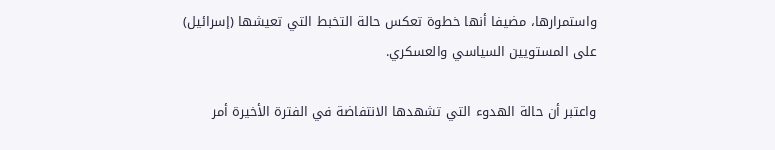واستمرارها، مضيفا أنها خطوة تعكس حالة التخبط التي تعيشها (إسرائيل) على المستويين السياسي والعسكري.

واعتبر أن حالة الهدوء التي تشهدها الانتفاضة في الفترة الأخيرة أمر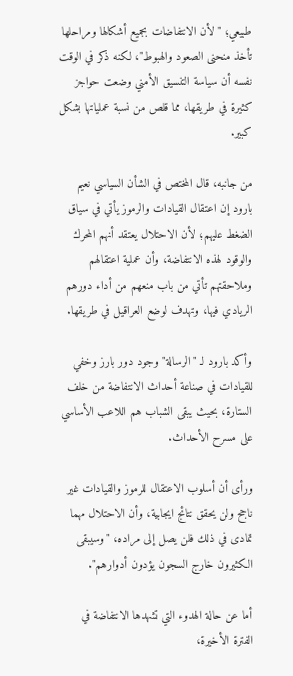طبيعي؛ "لأن الانتفاضات بجميع أشكالها ومراحلها تأخذ منحنى الصعود والهبوط"، لكنه ذكر في الوقت نفسه أن سياسة التنسيق الأمني وضعت حواجز كثيرة في طريقها، مما قلص من نسبة عملياتها بشكل كبير.

من جانبه، قال المختص في الشأن السياسي نعيم بارود إن اعتقال القيادات والرموز يأتي في سياق الضغط عليهم؛ لأن الاحتلال يعتقد أنهم المحرك والوقود لهذه الانتفاضة، وأن عملية اعتقالهم وملاحقتهم تأتي من باب منعهم من أداء دورهم الريادي فيها، وتهدف لوضع العراقيل في طريقها.

وأكد بارود لـ "الرسالة" وجود دور بارز وخفي للقيادات في صناعة أحداث الانتفاضة من خلف الستارة، بحيث يبقى الشباب هم اللاعب الأساسي على مسرح الأحداث.

ورأى أن أسلوب الاعتقال للرموز والقيادات غير ناجح ولن يحقق نتائج ايجابية، وأن الاحتلال مهما تمادى في ذلك فلن يصل إلى مراده، "وسيبقى الكثيرون خارج السجون يؤدون أدوارهم".

أما عن حالة الهدوء التي تشهدها الانتفاضة في الفترة الأخيرة،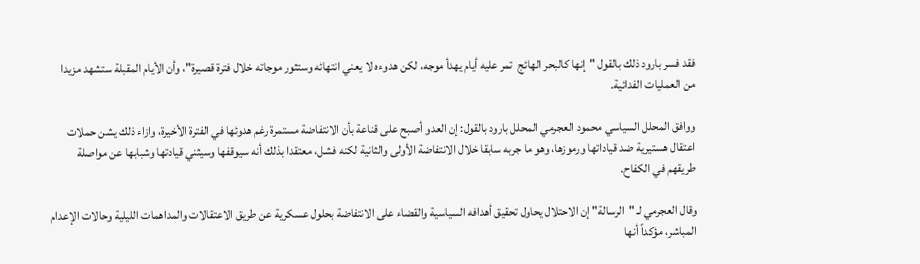فقد فسر بارود ذلك بالقول "إنها كالبحر الهائج  تمر عليه أيام يهدأ موجه، لكن هدوءه لا يعني انتهائه وستثور موجاته خلال فترة قصيرة"، وأن الأيام المقبلة ستشهد مزيدا من العمليات الفدائية.

ووافق المحلل السياسي محمود العجرمي المحلل بارود بالقول: إن العدو أصبح على قناعة بأن الانتفاضة مستمرة رغم هدوئها في الفترة الأخيرة، وازاء ذلك يشن حملات اعتقال هستيرية ضد قياداتها ورموزها، وهو ما جربه سابقا خلال الانتفاضة الأولى والثانية لكنه فشل، معتقدا بذلك أنه سيوقفها وسيثني قيادتها وشبابها عن مواصلة طريقهم في الكفاح.

وقال العجرمي لـ "الرسالة" إن الاحتلال يحاول تحقيق أهدافه السياسية والقضاء على الانتفاضة بحلول عسكرية عن طريق الاعتقالات والمداهمات الليلية وحالات الإعدام المباشر، مؤكداً أنها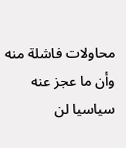محاولات فاشلة منه وأن ما عجز عنه سياسيا لن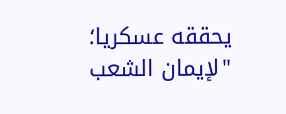يحققه عسكريا؛ "لإيمان الشعب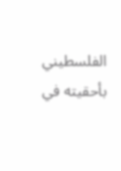الفلسطيني بأحقيته في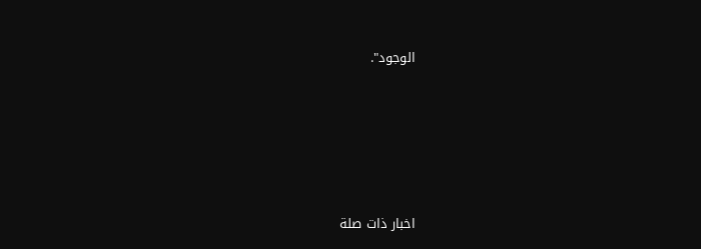الوجود".





اخبار ذات صلة